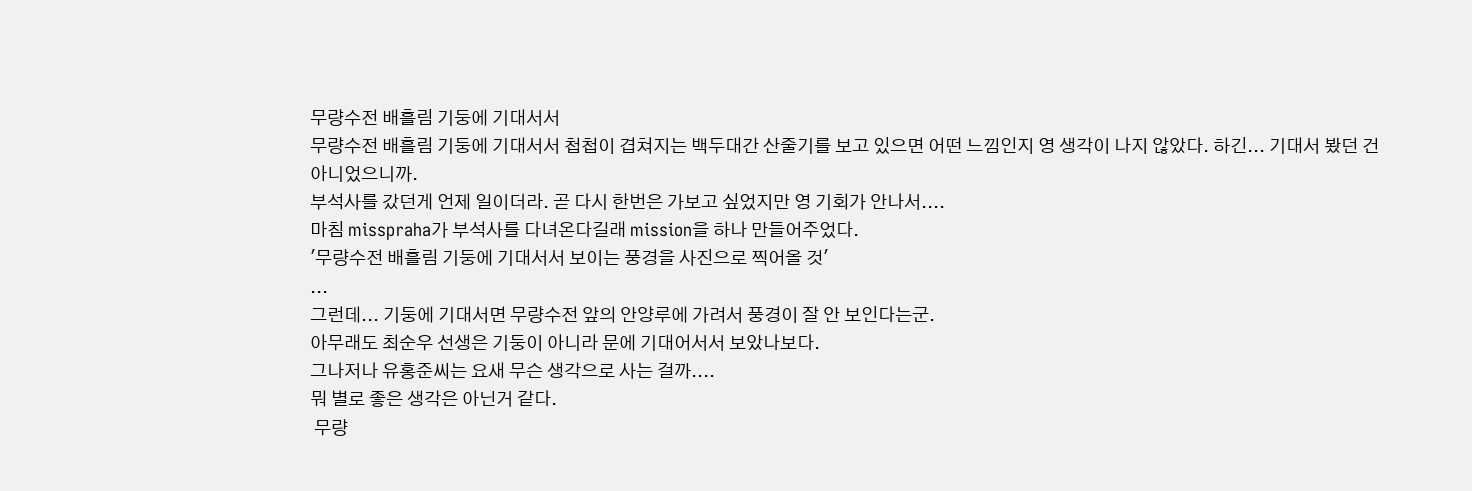무량수전 배흘림 기둥에 기대서서
무량수전 배흘림 기둥에 기대서서 첩첩이 겹쳐지는 백두대간 산줄기를 보고 있으면 어떤 느낌인지 영 생각이 나지 않았다. 하긴... 기대서 봤던 건 아니었으니까.
부석사를 갔던게 언제 일이더라. 곧 다시 한번은 가보고 싶었지만 영 기회가 안나서....
마침 misspraha가 부석사를 다녀온다길래 mission을 하나 만들어주었다.
'무량수전 배흘림 기둥에 기대서서 보이는 풍경을 사진으로 찍어올 것'
...
그런데... 기둥에 기대서면 무량수전 앞의 안양루에 가려서 풍경이 잘 안 보인다는군.
아무래도 최순우 선생은 기둥이 아니라 문에 기대어서서 보았나보다.
그나저나 유홍준씨는 요새 무슨 생각으로 사는 걸까....
뭐 별로 좋은 생각은 아닌거 같다.
 무량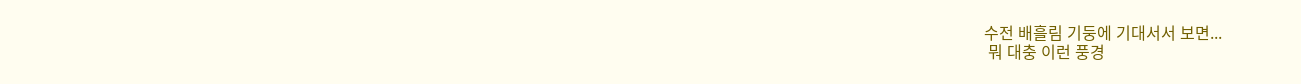수전 배흘림 기둥에 기대서서 보면...
 뭐 대충 이런 풍경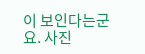이 보인다는군요. 사진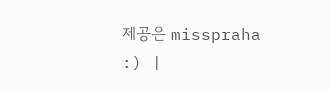제공은 misspraha :) |